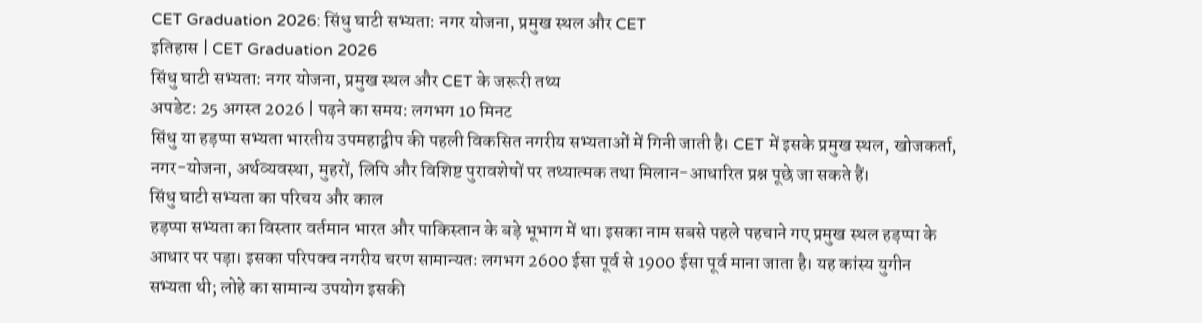CET Graduation 2026: सिंधु घाटी सभ्यता: नगर योजना, प्रमुख स्थल और CET
इतिहास | CET Graduation 2026
सिंधु घाटी सभ्यता: नगर योजना, प्रमुख स्थल और CET के जरूरी तथ्य
अपडेट: 25 अगस्त 2026 | पढ़ने का समय: लगभग 10 मिनट
सिंधु या हड़प्पा सभ्यता भारतीय उपमहाद्वीप की पहली विकसित नगरीय सभ्यताओं में गिनी जाती है। CET में इसके प्रमुख स्थल, खोजकर्ता, नगर-योजना, अर्थव्यवस्था, मुहरों, लिपि और विशिष्ट पुरावशेषों पर तथ्यात्मक तथा मिलान-आधारित प्रश्न पूछे जा सकते हैं।
सिंधु घाटी सभ्यता का परिचय और काल
हड़प्पा सभ्यता का विस्तार वर्तमान भारत और पाकिस्तान के बड़े भूभाग में था। इसका नाम सबसे पहले पहचाने गए प्रमुख स्थल हड़प्पा के आधार पर पड़ा। इसका परिपक्व नगरीय चरण सामान्यतः लगभग 2600 ईसा पूर्व से 1900 ईसा पूर्व माना जाता है। यह कांस्य युगीन सभ्यता थी; लोहे का सामान्य उपयोग इसकी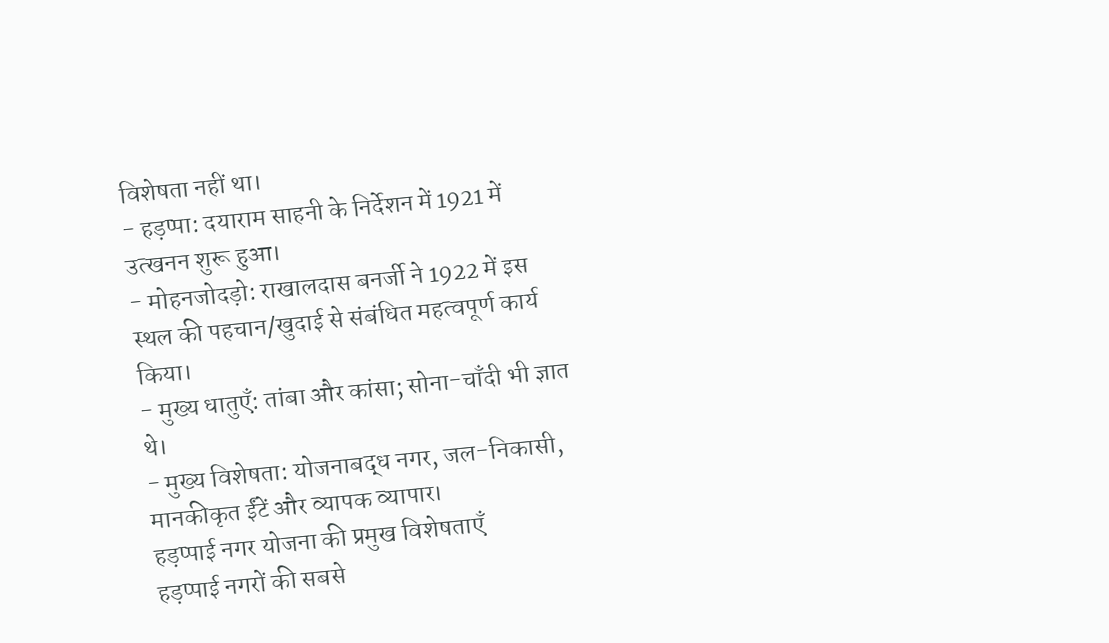विशेषता नहीं था।
- हड़प्पा: दयाराम साहनी के निर्देशन में 1921 में उत्खनन शुरू हुआ।
- मोहनजोदड़ो: राखालदास बनर्जी ने 1922 में इस स्थल की पहचान/खुदाई से संबंधित महत्वपूर्ण कार्य किया।
- मुख्य धातुएँ: तांबा और कांसा; सोना-चाँदी भी ज्ञात थे।
- मुख्य विशेषता: योजनाबद्ध नगर, जल-निकासी, मानकीकृत ईंटें और व्यापक व्यापार।
हड़प्पाई नगर योजना की प्रमुख विशेषताएँ
हड़प्पाई नगरों की सबसे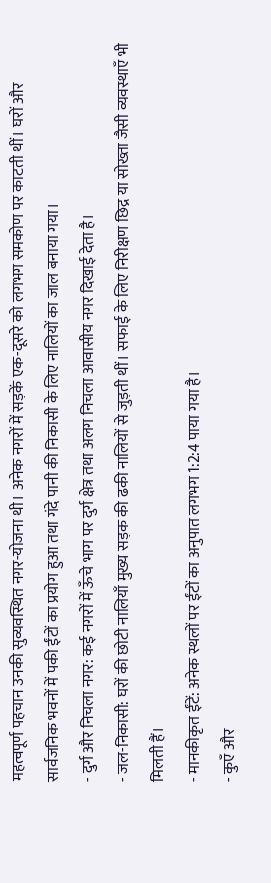महत्वपूर्ण पहचान उनकी सुव्यवस्थित नगर-योजना थी। अनेक नगरों में सड़कें एक-दूसरे को लगभग समकोण पर काटती थीं। घरों और सार्वजनिक भवनों में पकी ईंटों का प्रयोग हुआ तथा गंदे पानी की निकासी के लिए नालियों का जाल बनाया गया।
- दुर्ग और निचला नगर: कई नगरों में ऊँचे भाग पर दुर्ग क्षेत्र तथा अलग निचला आवासीय नगर दिखाई देता है।
- जल-निकासी: घरों की छोटी नालियाँ मुख्य सड़क की ढकी नालियों से जुड़ती थीं। सफाई के लिए निरीक्षण छिद्र या सोख्ता जैसी व्यवस्थाएँ भी मिलती हैं।
- मानकीकृत ईंटें: अनेक स्थलों पर ईंटों का अनुपात लगभग 1:2:4 पाया गया है।
- कुएँ और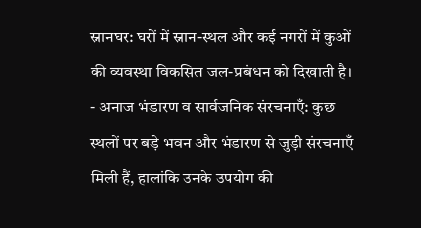स्नानघर: घरों में स्नान-स्थल और कई नगरों में कुओं की व्यवस्था विकसित जल-प्रबंधन को दिखाती है।
- अनाज भंडारण व सार्वजनिक संरचनाएँ: कुछ स्थलों पर बड़े भवन और भंडारण से जुड़ी संरचनाएँ मिली हैं, हालांकि उनके उपयोग की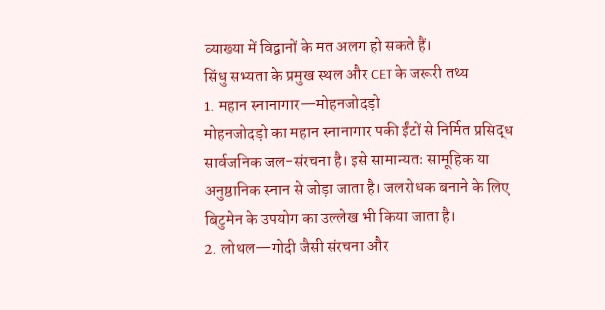व्याख्या में विद्वानों के मत अलग हो सकते हैं।
सिंधु सभ्यता के प्रमुख स्थल और CET के जरूरी तथ्य
1. महान स्नानागार—मोहनजोदड़ो
मोहनजोदड़ो का महान स्नानागार पकी ईंटों से निर्मित प्रसिद्ध सार्वजनिक जल-संरचना है। इसे सामान्यतः सामूहिक या अनुष्ठानिक स्नान से जोड़ा जाता है। जलरोधक बनाने के लिए बिटुमेन के उपयोग का उल्लेख भी किया जाता है।
2. लोथल—गोदी जैसी संरचना और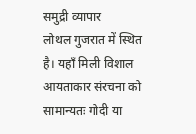समुद्री व्यापार
लोथल गुजरात में स्थित है। यहाँ मिली विशाल आयताकार संरचना को सामान्यतः गोदी या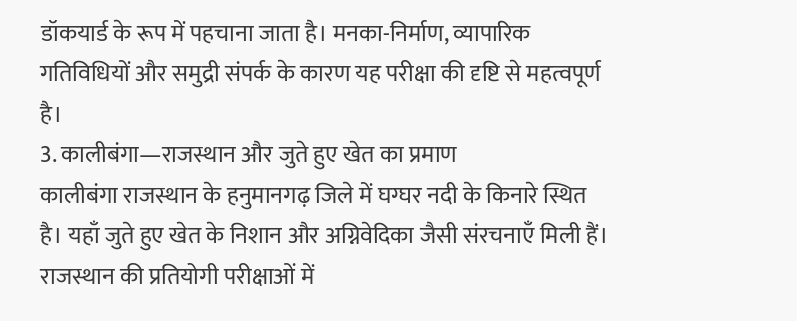डॉकयार्ड के रूप में पहचाना जाता है। मनका-निर्माण, व्यापारिक गतिविधियों और समुद्री संपर्क के कारण यह परीक्षा की दृष्टि से महत्वपूर्ण है।
3. कालीबंगा—राजस्थान और जुते हुए खेत का प्रमाण
कालीबंगा राजस्थान के हनुमानगढ़ जिले में घग्घर नदी के किनारे स्थित है। यहाँ जुते हुए खेत के निशान और अग्निवेदिका जैसी संरचनाएँ मिली हैं। राजस्थान की प्रतियोगी परीक्षाओं में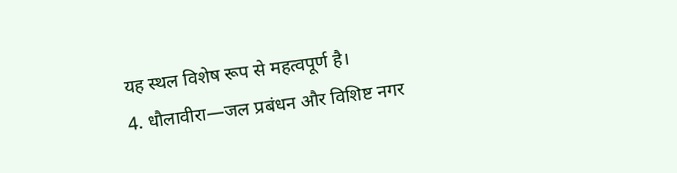यह स्थल विशेष रूप से महत्वपूर्ण है।
4. धौलावीरा—जल प्रबंधन और विशिष्ट नगर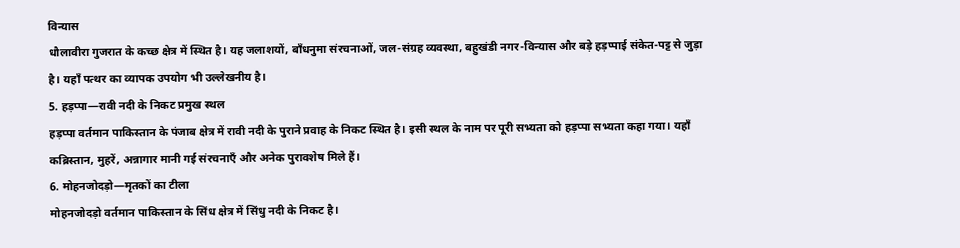विन्यास
धौलावीरा गुजरात के कच्छ क्षेत्र में स्थित है। यह जलाशयों, बाँधनुमा संरचनाओं, जल-संग्रह व्यवस्था, बहुखंडी नगर-विन्यास और बड़े हड़प्पाई संकेत-पट्ट से जुड़ा है। यहाँ पत्थर का व्यापक उपयोग भी उल्लेखनीय है।
5. हड़प्पा—रावी नदी के निकट प्रमुख स्थल
हड़प्पा वर्तमान पाकिस्तान के पंजाब क्षेत्र में रावी नदी के पुराने प्रवाह के निकट स्थित है। इसी स्थल के नाम पर पूरी सभ्यता को हड़प्पा सभ्यता कहा गया। यहाँ कब्रिस्तान, मुहरें, अन्नागार मानी गई संरचनाएँ और अनेक पुरावशेष मिले हैं।
6. मोहनजोदड़ो—मृतकों का टीला
मोहनजोदड़ो वर्तमान पाकिस्तान के सिंध क्षेत्र में सिंधु नदी के निकट है।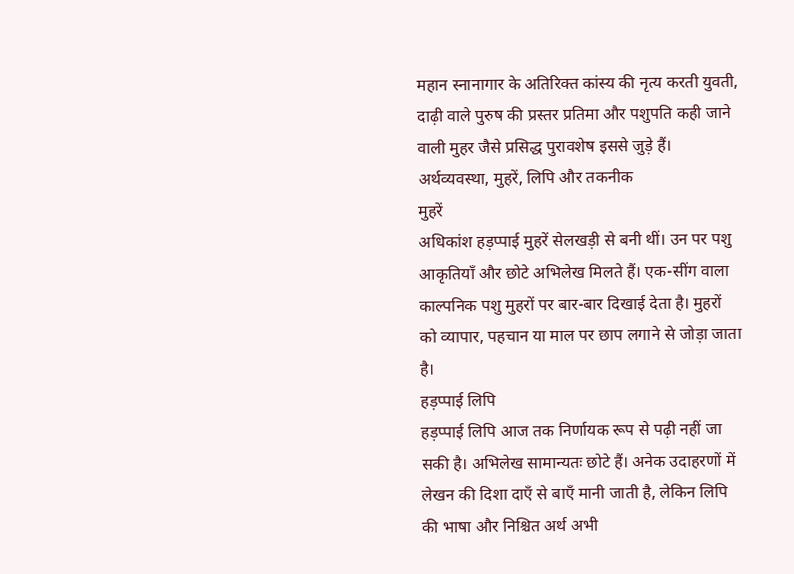महान स्नानागार के अतिरिक्त कांस्य की नृत्य करती युवती, दाढ़ी वाले पुरुष की प्रस्तर प्रतिमा और पशुपति कही जाने वाली मुहर जैसे प्रसिद्ध पुरावशेष इससे जुड़े हैं।
अर्थव्यवस्था, मुहरें, लिपि और तकनीक
मुहरें
अधिकांश हड़प्पाई मुहरें सेलखड़ी से बनी थीं। उन पर पशु आकृतियाँ और छोटे अभिलेख मिलते हैं। एक-सींग वाला काल्पनिक पशु मुहरों पर बार-बार दिखाई देता है। मुहरों को व्यापार, पहचान या माल पर छाप लगाने से जोड़ा जाता है।
हड़प्पाई लिपि
हड़प्पाई लिपि आज तक निर्णायक रूप से पढ़ी नहीं जा सकी है। अभिलेख सामान्यतः छोटे हैं। अनेक उदाहरणों में लेखन की दिशा दाएँ से बाएँ मानी जाती है, लेकिन लिपि की भाषा और निश्चित अर्थ अभी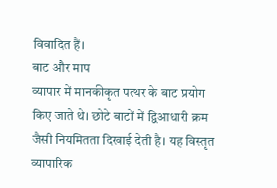विवादित हैं।
बाट और माप
व्यापार में मानकीकृत पत्थर के बाट प्रयोग किए जाते थे। छोटे बाटों में द्विआधारी क्रम जैसी नियमितता दिखाई देती है। यह विस्तृत व्यापारिक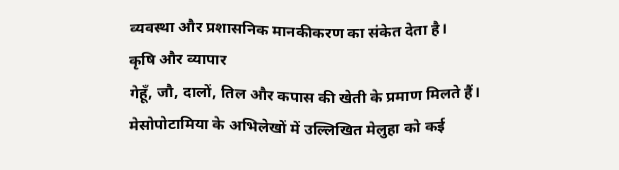व्यवस्था और प्रशासनिक मानकीकरण का संकेत देता है।
कृषि और व्यापार
गेहूँ, जौ, दालों, तिल और कपास की खेती के प्रमाण मिलते हैं। मेसोपोटामिया के अभिलेखों में उल्लिखित मेलुहा को कई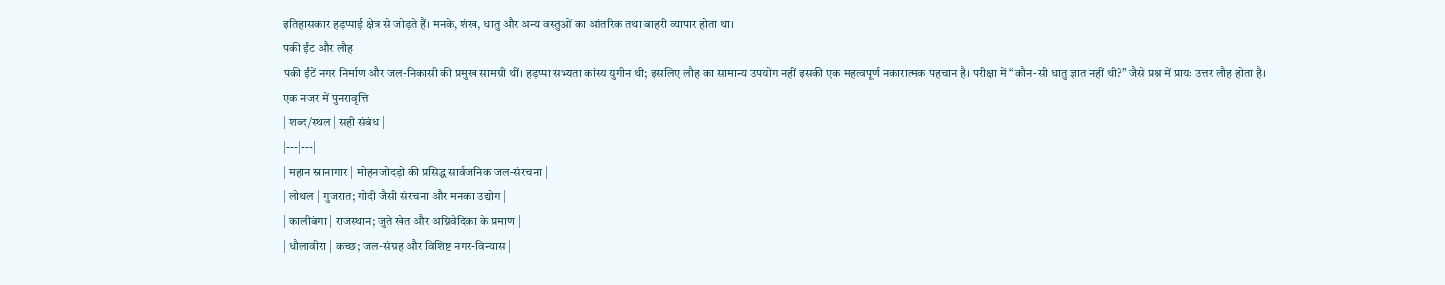इतिहासकार हड़प्पाई क्षेत्र से जोड़ते हैं। मनके, शंख, धातु और अन्य वस्तुओं का आंतरिक तथा बाहरी व्यापार होता था।
पकी ईंट और लौह
पकी ईंटें नगर निर्माण और जल-निकासी की प्रमुख सामग्री थीं। हड़प्पा सभ्यता कांस्य युगीन थी; इसलिए लौह का सामान्य उपयोग नहीं इसकी एक महत्वपूर्ण नकारात्मक पहचान है। परीक्षा में “कौन-सी धातु ज्ञात नहीं थी?” जैसे प्रश्न में प्रायः उत्तर लौह होता है।
एक नजर में पुनरावृत्ति
| शब्द/स्थल | सही संबंध |
|---|---|
| महान स्नानागार | मोहनजोदड़ो की प्रसिद्ध सार्वजनिक जल-संरचना |
| लोथल | गुजरात; गोदी जैसी संरचना और मनका उद्योग |
| कालीबंगा | राजस्थान; जुते खेत और अग्निवेदिका के प्रमाण |
| धौलावीरा | कच्छ; जल-संग्रह और विशिष्ट नगर-विन्यास |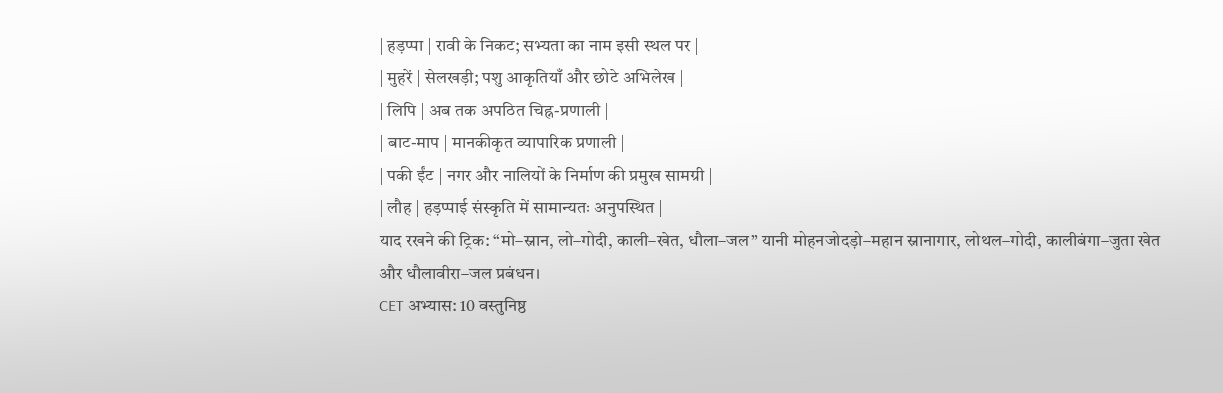| हड़प्पा | रावी के निकट; सभ्यता का नाम इसी स्थल पर |
| मुहरें | सेलखड़ी; पशु आकृतियाँ और छोटे अभिलेख |
| लिपि | अब तक अपठित चिह्न-प्रणाली |
| बाट-माप | मानकीकृत व्यापारिक प्रणाली |
| पकी ईंट | नगर और नालियों के निर्माण की प्रमुख सामग्री |
| लौह | हड़प्पाई संस्कृति में सामान्यतः अनुपस्थित |
याद रखने की ट्रिक: “मो–स्नान, लो–गोदी, काली–खेत, धौला–जल” यानी मोहनजोदड़ो–महान स्नानागार, लोथल–गोदी, कालीबंगा–जुता खेत और धौलावीरा–जल प्रबंधन।
CET अभ्यास: 10 वस्तुनिष्ठ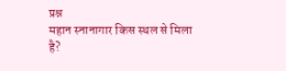प्रश्न
महान स्नानागार किस स्थल से मिला है?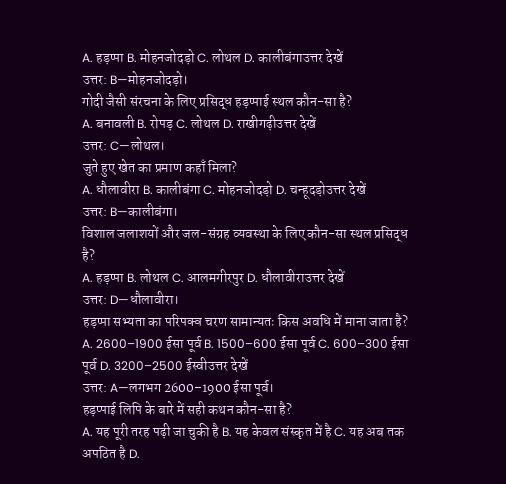A. हड़प्पा B. मोहनजोदड़ो C. लोथल D. कालीबंगाउत्तर देखें
उत्तर: B—मोहनजोदड़ो।
गोदी जैसी संरचना के लिए प्रसिद्ध हड़प्पाई स्थल कौन-सा है?
A. बनावली B. रोपड़ C. लोथल D. राखीगढ़ीउत्तर देखें
उत्तर: C—लोथल।
जुते हुए खेत का प्रमाण कहाँ मिला?
A. धौलावीरा B. कालीबंगा C. मोहनजोदड़ो D. चन्हूदड़ोउत्तर देखें
उत्तर: B—कालीबंगा।
विशाल जलाशयों और जल-संग्रह व्यवस्था के लिए कौन-सा स्थल प्रसिद्ध है?
A. हड़प्पा B. लोथल C. आलमगीरपुर D. धौलावीराउत्तर देखें
उत्तर: D—धौलावीरा।
हड़प्पा सभ्यता का परिपक्व चरण सामान्यतः किस अवधि में माना जाता है?
A. 2600–1900 ईसा पूर्व B. 1500–600 ईसा पूर्व C. 600–300 ईसा पूर्व D. 3200–2500 ईस्वीउत्तर देखें
उत्तर: A—लगभग 2600–1900 ईसा पूर्व।
हड़प्पाई लिपि के बारे में सही कथन कौन-सा है?
A. यह पूरी तरह पढ़ी जा चुकी है B. यह केवल संस्कृत में है C. यह अब तक अपठित है D.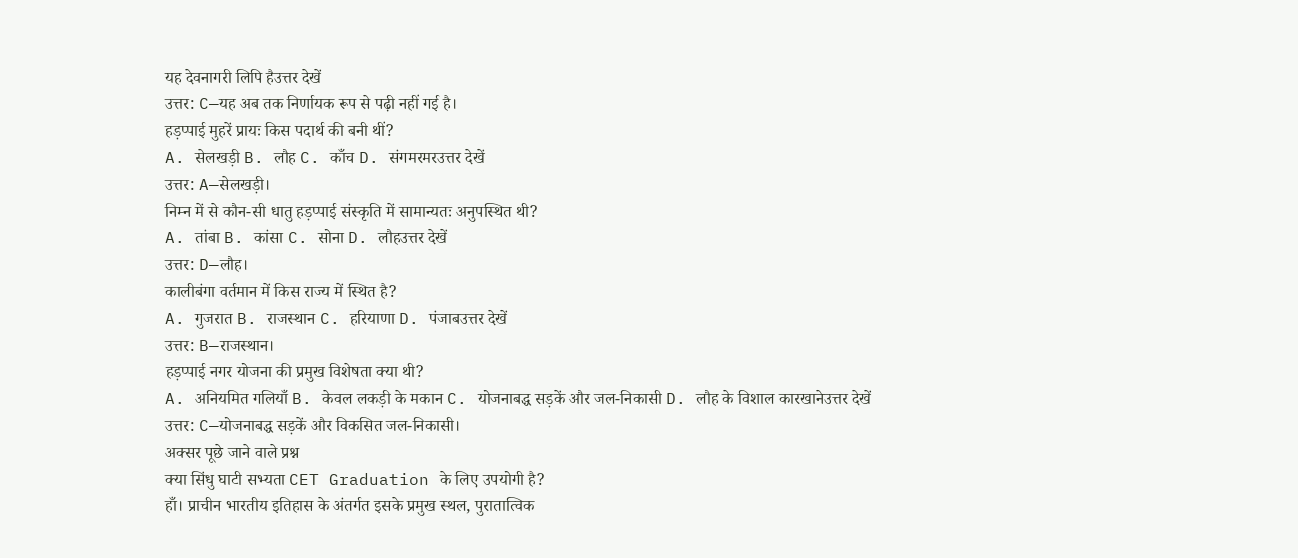यह देवनागरी लिपि हैउत्तर देखें
उत्तर: C—यह अब तक निर्णायक रूप से पढ़ी नहीं गई है।
हड़प्पाई मुहरें प्रायः किस पदार्थ की बनी थीं?
A. सेलखड़ी B. लौह C. काँच D. संगमरमरउत्तर देखें
उत्तर: A—सेलखड़ी।
निम्न में से कौन-सी धातु हड़प्पाई संस्कृति में सामान्यतः अनुपस्थित थी?
A. तांबा B. कांसा C. सोना D. लौहउत्तर देखें
उत्तर: D—लौह।
कालीबंगा वर्तमान में किस राज्य में स्थित है?
A. गुजरात B. राजस्थान C. हरियाणा D. पंजाबउत्तर देखें
उत्तर: B—राजस्थान।
हड़प्पाई नगर योजना की प्रमुख विशेषता क्या थी?
A. अनियमित गलियाँ B. केवल लकड़ी के मकान C. योजनाबद्ध सड़कें और जल-निकासी D. लौह के विशाल कारखानेउत्तर देखें
उत्तर: C—योजनाबद्ध सड़कें और विकसित जल-निकासी।
अक्सर पूछे जाने वाले प्रश्न
क्या सिंधु घाटी सभ्यता CET Graduation के लिए उपयोगी है?
हाँ। प्राचीन भारतीय इतिहास के अंतर्गत इसके प्रमुख स्थल, पुरातात्विक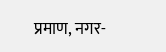प्रमाण, नगर-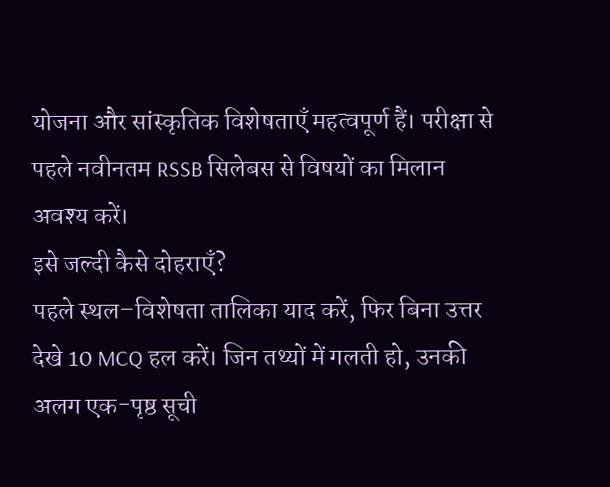योजना और सांस्कृतिक विशेषताएँ महत्वपूर्ण हैं। परीक्षा से पहले नवीनतम RSSB सिलेबस से विषयों का मिलान अवश्य करें।
इसे जल्दी कैसे दोहराएँ?
पहले स्थल–विशेषता तालिका याद करें, फिर बिना उत्तर देखे 10 MCQ हल करें। जिन तथ्यों में गलती हो, उनकी अलग एक-पृष्ठ सूची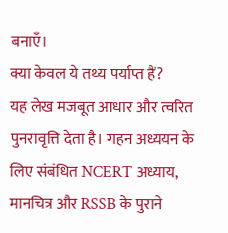बनाएँ।
क्या केवल ये तथ्य पर्याप्त हैं?
यह लेख मजबूत आधार और त्वरित पुनरावृत्ति देता है। गहन अध्ययन के लिए संबंधित NCERT अध्याय, मानचित्र और RSSB के पुराने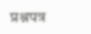प्रश्नपत्र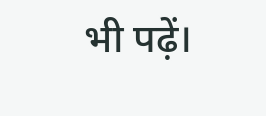भी पढ़ें।